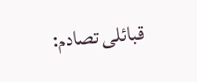قبائلی تصادم: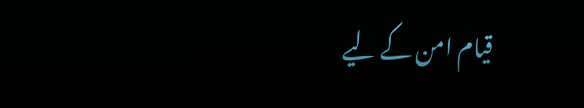قیام امن کے لیے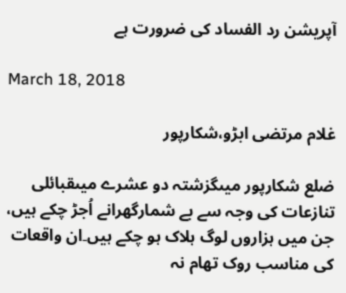آپریشن رد الفساد کی ضرورت ہے

March 18, 2018

غلام مرتضی ابڑو،شکارپور

ضلع شکارپور میںگزشتہ دو عشرے میںقبائلی تنازعات کی وجہ سے بے شمارگھرانے اُجڑ چکے ہیں، جن میں ہزاروں لوگ ہلاک ہو چکے ہیں۔ان واقعات کی مناسب روک تھام نہ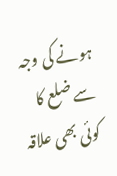ہونے کی وجہ سے ضلع کا کوئی بھی علاقہ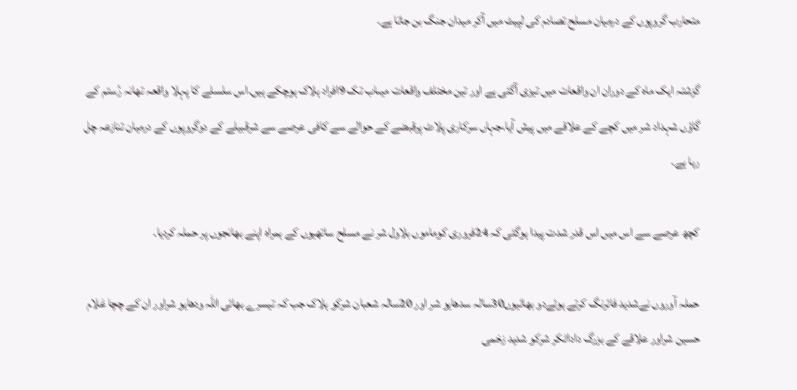متحارب گروپوں کے درمیان مسلح تصادم کی لپیٹ میں آکر میدان جنگ بن جاتا ہے۔

گزشتہ ایک ماہ کے دوران ان واقعات میں تیزی آگئی ہے اور تین مختلف واقعات میںاب تک 9افراد ہلاک ہوچکے ہیں۔اس سلسلے کا پہلا واقعہ تھانہ رُستم کے گاؤں شہداد شر میں کچے کے علاقے میں پیش آیا،جہاں سرکاری پلاٹ پرقبضے کے حوالے سے کافی عرصے سے شرقبیلے کے دوگروپوں کے درمیان تنازعہ چل رہا ہے۔

کچھ عرصے سے اس میں اس قدر شدت پیدا ہوگئی کہ 24فروری کوماموں بلاول شر نے مسلح ساتھیوں کے ہمراہ اپنے بھانجوں پر حملہ کردیا۔

حملہ آوروں نےشدید فائرنگ کرتے ہوئےدو بھائیوں30سالہ سدھایو شر اور 20سالہ شعبان شرکو ہلاک جب کہ تیسرے بھائی اللہ ودھایو شراور ان کے چچا غلام حسین شراور علاقے کے بزرگ داداٹکر شرکو شدید زخمی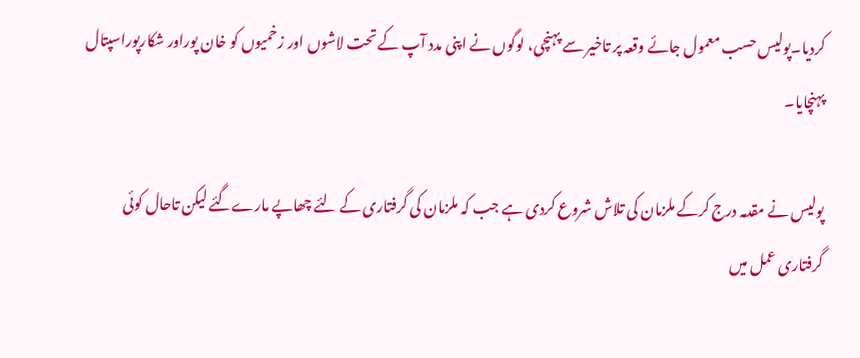کردیا۔پولیس حسب معمول جائے وقعہ پر تاخیر سے پہنچی، لوگوں نے اپنی مدد آپ کے تحت لاشوں اور زخمیوں کو خان پوراور شکارپوراسپتال پہنچایا۔

پولیس نے مقدمہ درج کرکے ملزمان کی تلاش شروع کردی ہے جب کہ ملزمان کی گرفتاری کے لئے چھاپے مارےگئے لیکن تاحال کوئی گرفتاری عمل میں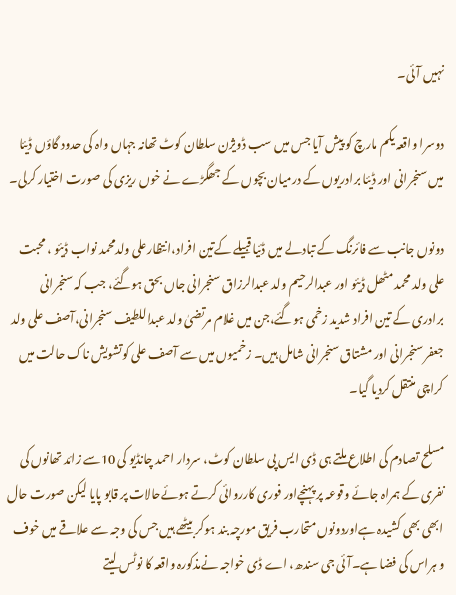نہیں آئی۔

دوسرا واقعہ یکم مارچ کو پیش آیا جس میں سب ڈویژن سلطان کوٹ تھانہ جہاں واہ کی حدود گاؤں ڈیئا میں سنجرانی اور ڈیئا برادریوں کے درمیان بچوں کے جھگڑے نے خوں ریزی کی صورت اختیار کرلی۔

دونوں جانب سے فائرنگ کے تبادلے میں ڈئیا قبیلے کےتین افراد،انتظارعلی ولدمحمد نواب ڈیئو ، محبت علی ولد محمد مٹھل ڈیئو اور عبدالرحیم ولد عبدالرزاق سنجرانی جاں بحق ہوگئے، جب کہ سنجرانی برادری کے تین افراد شدید زخمی ہوگئے،جن میں غلام مرتضیٰ ولد عبداللطیف سنجرانی،آصف علی ولد جعفر سنجرانی اور مشتاق سنجرانی شامل ہیں۔ زخمیوں میں سے آصف علی کوتشویش ناک حالت میں کراچی منتقل کردیا گیا۔

مسلح تصادم کی اطلاع ملتے ہی ڈی ایس پی سلطان کوٹ، سردار احمد چانڈیو کی 10سے زائد تھانوں کی نفری کے ہمراہ جائے وقوعہ پر پہنچےاور فوری کارروائی کرتے ہوئےحالات پر قابو پایا لیکن صورت حال ابھی بھی کشیدہ ہےاوردونوں متحارب فریق مورچہ بند ہوکر بیٹھے ہیں جس کی وجہ سے علاقے میں خوف و ہراس کی فضا ہے۔آئی جی سندھ، اے ڈی خواجہ نےمذکورہ واقعہ کا نوٹس لیتے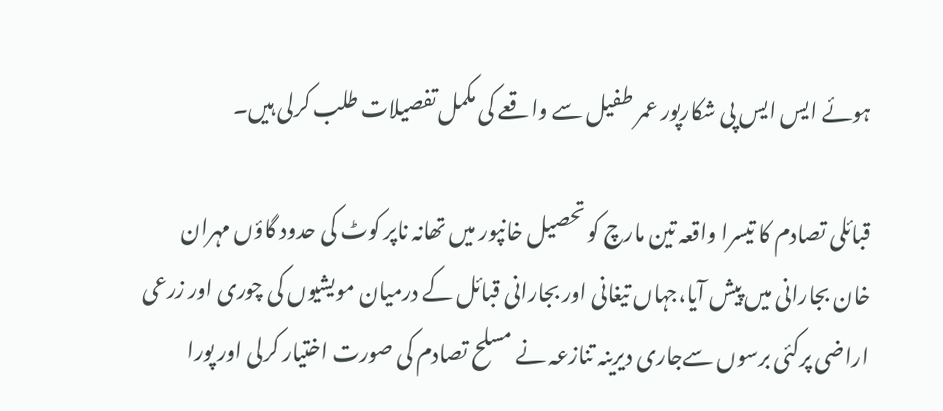ہوئے ایس ایس پی شکارپور عمر طفیل سے واقعے کی مکمل تفصیلات طلب کرلی ہیں۔

قبائلی تصادم کا تیسرا واقعہ تین مارچ کو تحصیل خانپور میں تھانہ ناپر کوٹ کی حدود گاؤں مہران خان بجارانی میں پیش آیا،جہاں تیغانی اور بجارانی قبائل کے درمیان مویشیوں کی چوری اور زرعی اراضی پرکئی برسوں سےجاری دیرینہ تنازعہ نے مسلح تصادم کی صورت اختیار کرلی اور پورا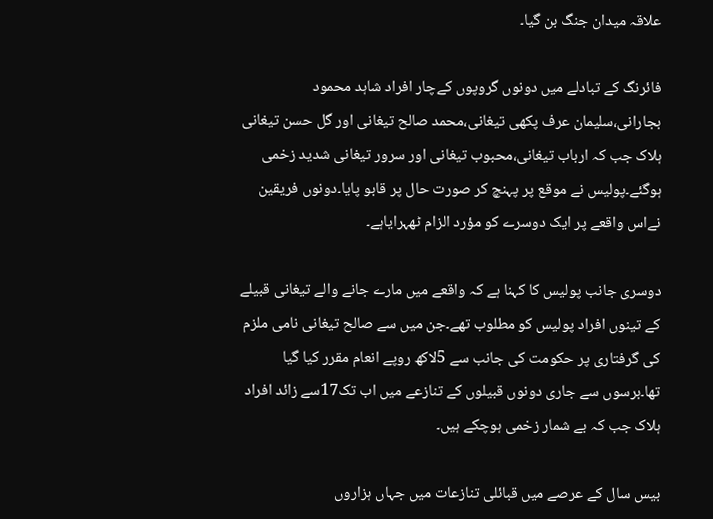علاقہ میدان جنگ بن گیا۔

فائرنگ کے تبادلے میں دونوں گروپوں کےچار افراد شاہد محمود بجارانی،سلیمان عرف پکھی تیغانی،محمد صالح تیغانی اور گل حسن تیغانی ہلاک جب کہ ارباب تیغانی،محبوب تیغانی اور سرور تیغانی شدید زخمی ہوگئے۔پولیس نے موقع پر پہنچ کر صورت حال پر قابو پایا۔دونوں فریقین نےاس واقعے پر ایک دوسرے کو مؤرد الزام ٹھہرایاہے۔

دوسری جانب پولیس کا کہنا ہے کہ واقعے میں مارے جانے والے تیغانی قبیلے کے تینوں افراد پولیس کو مطلوب تھے۔جن میں سے صالح تیغانی نامی ملزم کی گرفتاری پر حکومت کی جانب سے 5لاکھ روپے انعام مقرر کیا گیا تھا۔برسوں سے جاری دونوں قبیلوں کے تنازعے میں اب تک17سے زائد افراد ہلاک جب کہ بے شمار زخمی ہوچکے ہیں۔

بیس سال کے عرصے میں قبائلی تنازعات میں جہاں ہزاروں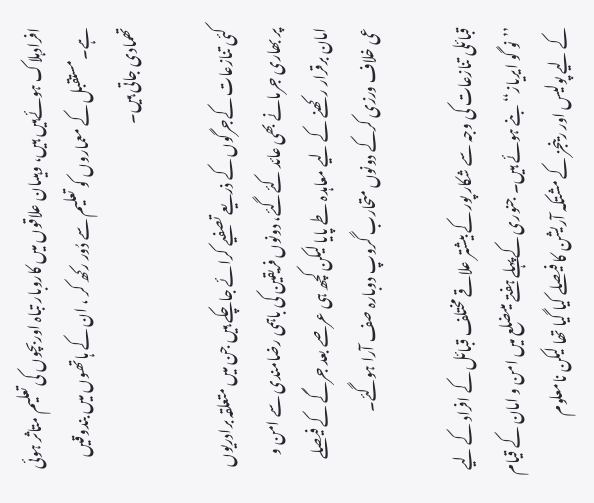افرادہلاک ہوئےہیں ہیں، وہیںان علاقوں میں کاروبار تباہ اوربچوں کی تعلیم متاثر ہوئی ہے۔مستقبل کے معماروں کو تعلیم سے دُور رکھ کر ، ان کے ہاتھوں میں بندوقیں تھمادی جاتی ہیں۔

کئی تنازعات کےجرگوں کے ذریعے تصفیے کرائے جاچکے ہیں جن میں متعلقہ برادریوں پر بھاری جرمانے بھی عائد کئےگئے، دونوں فریقین کی باہمی رضامندی سے امن و امان برقرار رکھنے کے لیے معاہدہ طے پایا لیکن کچھ ہی عرصے بعد جرگے کے فیصلے عی خلاف ورزی کرکے دونوں متحارب گروپ دوبارہ صف آرا ہوگئے۔

قبائلی تنازعات کی وجہ سے شکار پور کے بیشتر علاقے مختلف قبائل کے افراد کے لیے ’’نو گو ایریاز‘‘ بنے ہوئے ہیں۔ جنوری کےپہلے ہفتے میںضلع میں امن و امان کے قیام کے لیے پولیس اور رینجز کے مشتکہ آریشن کا فیصلے کیا گیا تھا لیکن نامعلوم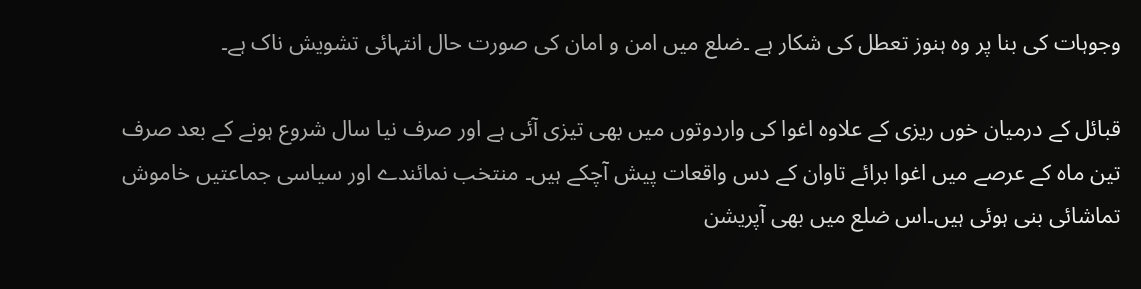وجوہات کی بنا پر وہ ہنوز تعطل کی شکار ہے ۔ضلع میں امن و امان کی صورت حال انتہائی تشویش ناک ہے۔

قبائل کے درمیان خوں ریزی کے علاوہ اغوا کی واردوتوں میں بھی تیزی آئی ہے اور صرف نیا سال شروع ہونے کے بعد صرف تین ماہ کے عرصے میں اغوا برائے تاوان کے دس واقعات پیش آچکے ہیں۔ منتخب نمائندے اور سیاسی جماعتیں خاموش تماشائی بنی ہوئی ہیں۔اس ضلع میں بھی آپریشن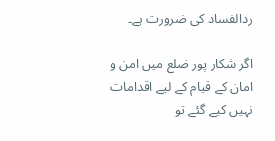ردالفساد کی ضرورت ہے۔

اگر شکار پور ضلع میں امن و امان کے قیام کے لیے اقدامات نہیں کیے گئے تو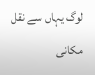لوگ یہاں سے نقل مکانی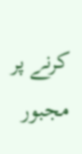کرنے پر مجبور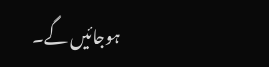ہوجائیں گے۔